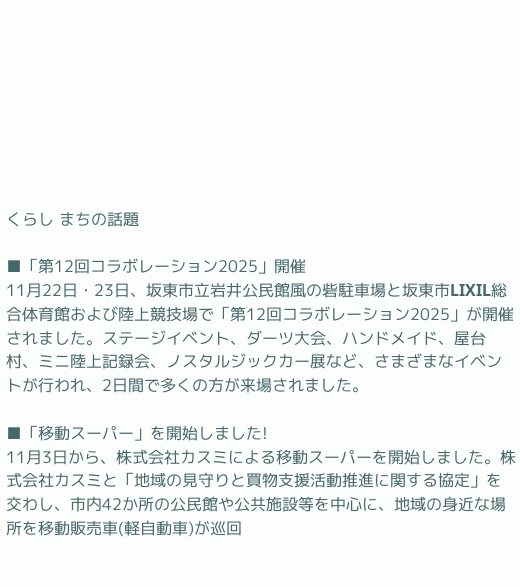くらし まちの話題

■「第12回コラボレーション2025」開催
11月22日・23日、坂東市立岩井公民館風の砦駐車場と坂東市LIXIL総合体育館および陸上競技場で「第12回コラボレーション2025」が開催されました。ステージイベント、ダーツ大会、ハンドメイド、屋台村、ミニ陸上記録会、ノスタルジックカー展など、さまざまなイベントが行われ、2日間で多くの方が来場されました。

■「移動スーパー」を開始しました!
11月3日から、株式会社カスミによる移動スーパーを開始しました。株式会社カスミと「地域の見守りと買物支援活動推進に関する協定」を交わし、市内42か所の公民館や公共施設等を中心に、地域の身近な場所を移動販売車(軽自動車)が巡回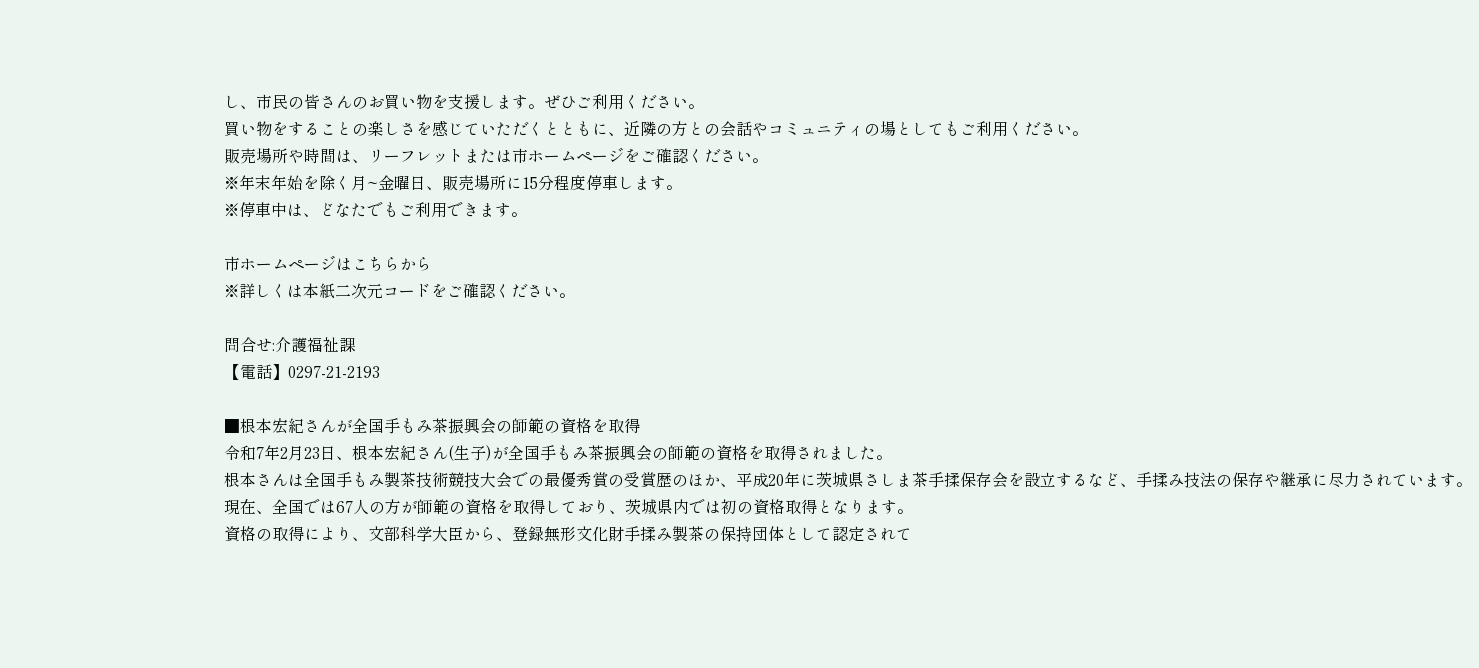し、市民の皆さんのお買い物を支援します。ぜひご利用ください。
買い物をすることの楽しさを感じていただくとともに、近隣の方との会話やコミュニティの場としてもご利用ください。
販売場所や時間は、リーフレットまたは市ホームページをご確認ください。
※年末年始を除く月~金曜日、販売場所に15分程度停車します。
※停車中は、どなたでもご利用できます。

市ホームページはこちらから
※詳しくは本紙二次元コードをご確認ください。

問合せ:介護福祉課
【電話】0297-21-2193

■根本宏紀さんが全国手もみ茶振興会の師範の資格を取得
令和7年2月23日、根本宏紀さん(生子)が全国手もみ茶振興会の師範の資格を取得されました。
根本さんは全国手もみ製茶技術競技大会での最優秀賞の受賞歴のほか、平成20年に茨城県さしま茶手揉保存会を設立するなど、手揉み技法の保存や継承に尽力されています。
現在、全国では67人の方が師範の資格を取得しており、茨城県内では初の資格取得となります。
資格の取得により、文部科学大臣から、登録無形文化財手揉み製茶の保持団体として認定されて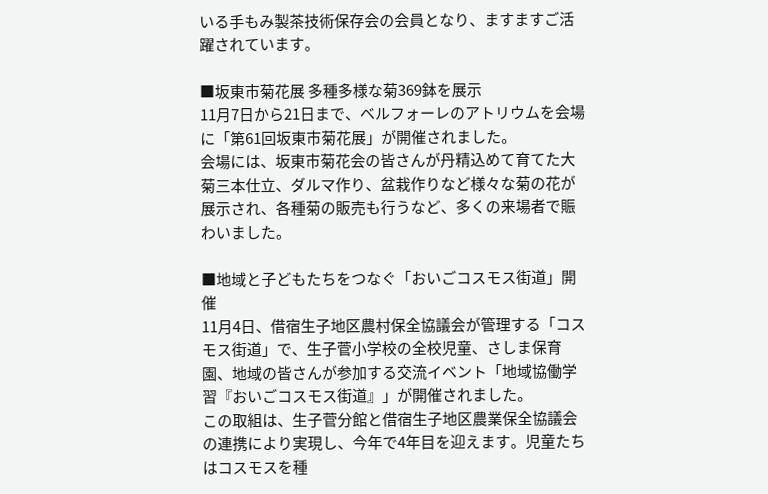いる手もみ製茶技術保存会の会員となり、ますますご活躍されています。

■坂東市菊花展 多種多様な菊369鉢を展示
11月7日から21日まで、ベルフォーレのアトリウムを会場に「第61回坂東市菊花展」が開催されました。
会場には、坂東市菊花会の皆さんが丹精込めて育てた大菊三本仕立、ダルマ作り、盆栽作りなど様々な菊の花が展示され、各種菊の販売も行うなど、多くの来場者で賑わいました。

■地域と子どもたちをつなぐ「おいごコスモス街道」開催
11月4日、借宿生子地区農村保全協議会が管理する「コスモス街道」で、生子菅小学校の全校児童、さしま保育園、地域の皆さんが参加する交流イベント「地域協働学習『おいごコスモス街道』」が開催されました。
この取組は、生子菅分館と借宿生子地区農業保全協議会の連携により実現し、今年で4年目を迎えます。児童たちはコスモスを種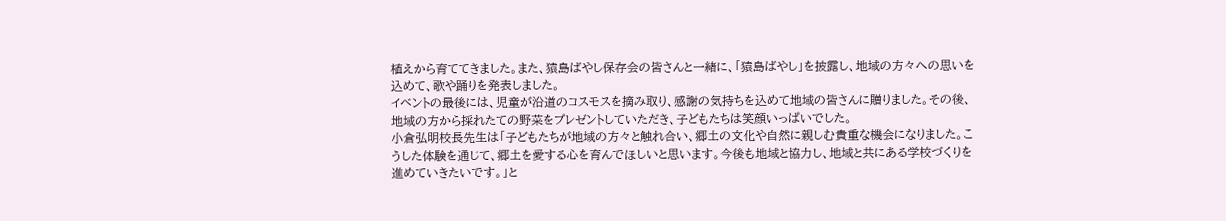植えから育ててきました。また、猿島ばやし保存会の皆さんと一緒に、「猿島ばやし」を披露し、地域の方々への思いを込めて、歌や踊りを発表しました。
イベントの最後には、児童が沿道のコスモスを摘み取り、感謝の気持ちを込めて地域の皆さんに贈りました。その後、地域の方から採れたての野菜をプレゼントしていただき、子どもたちは笑顔いっぱいでした。
小倉弘明校長先生は「子どもたちが地域の方々と触れ合い、郷土の文化や自然に親しむ貴重な機会になりました。こうした体験を通じて、郷土を愛する心を育んでほしいと思います。今後も地域と協力し、地域と共にある学校づくりを進めていきたいです。」と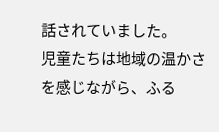話されていました。
児童たちは地域の温かさを感じながら、ふる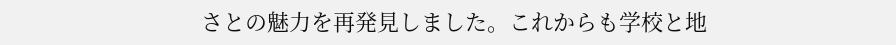さとの魅力を再発見しました。これからも学校と地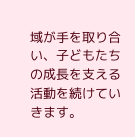域が手を取り合い、子どもたちの成長を支える活動を続けていきます。